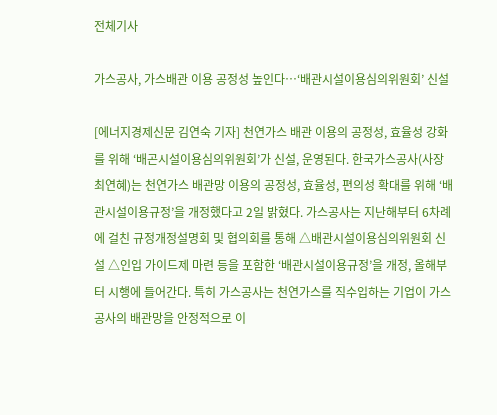전체기사

가스공사, 가스배관 이용 공정성 높인다…‘배관시설이용심의위원회’ 신설

[에너지경제신문 김연숙 기자] 천연가스 배관 이용의 공정성, 효율성 강화를 위해 ‘배곤시설이용심의위원회’가 신설, 운영된다. 한국가스공사(사장 최연혜)는 천연가스 배관망 이용의 공정성, 효율성, 편의성 확대를 위해 ‘배관시설이용규정’을 개정했다고 2일 밝혔다. 가스공사는 지난해부터 6차례에 걸친 규정개정설명회 및 협의회를 통해 △배관시설이용심의위원회 신설 △인입 가이드제 마련 등을 포함한 ‘배관시설이용규정’을 개정, 올해부터 시행에 들어간다. 특히 가스공사는 천연가스를 직수입하는 기업이 가스공사의 배관망을 안정적으로 이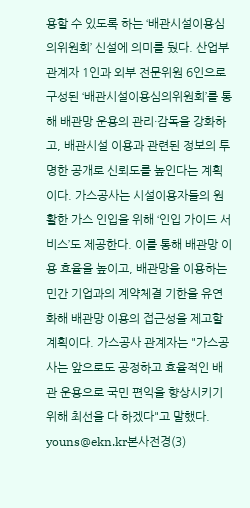용할 수 있도록 하는 ‘배관시설이용심의위원회’ 신설에 의미를 뒀다. 산업부 관계자 1인과 외부 전문위원 6인으로 구성된 ‘배관시설이용심의위원회’를 통해 배관망 운용의 관리·감독을 강화하고, 배관시설 이용과 관련된 정보의 투명한 공개로 신뢰도를 높인다는 계획이다. 가스공사는 시설이용자들의 원활한 가스 인입을 위해 ‘인입 가이드 서비스’도 제공한다. 이를 통해 배관망 이용 효율을 높이고, 배관망을 이용하는 민간 기업과의 계약체결 기한을 유연화해 배관망 이용의 접근성을 제고할 계획이다. 가스공사 관계자는 "가스공사는 앞으로도 공정하고 효율적인 배관 운용으로 국민 편익을 향상시키기 위해 최선을 다 하겠다"고 말했다. youns@ekn.kr본사전경(3)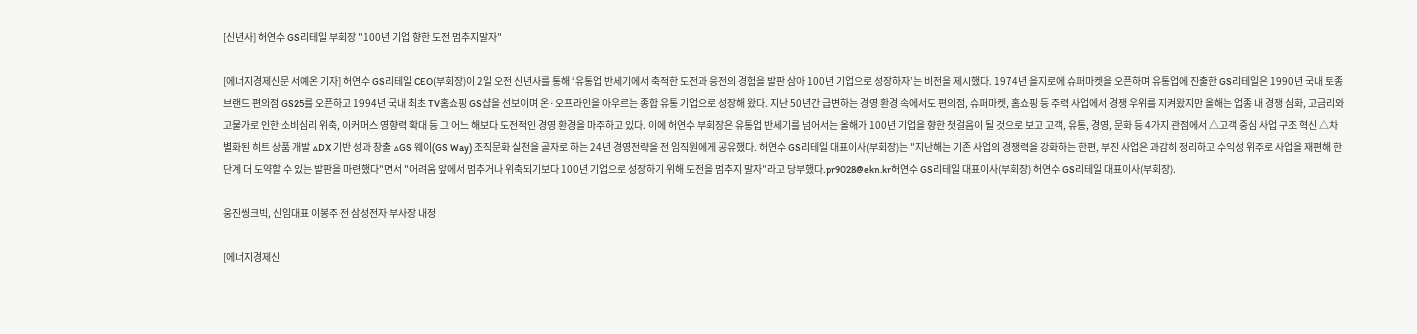[신년사] 허연수 GS리테일 부회장 "100년 기업 향한 도전 멈추지말자"

[에너지경제신문 서예온 기자] 허연수 GS리테일 CEO(부회장)이 2일 오전 신년사를 통해 ‘유통업 반세기에서 축적한 도전과 응전의 경험을 발판 삼아 100년 기업으로 성장하자’는 비전을 제시했다. 1974년 을지로에 슈퍼마켓을 오픈하며 유통업에 진출한 GS리테일은 1990년 국내 토종 브랜드 편의점 GS25를 오픈하고 1994년 국내 최초 TV홈쇼핑 GS샵을 선보이며 온·오프라인을 아우르는 종합 유통 기업으로 성장해 왔다. 지난 50년간 급변하는 경영 환경 속에서도 편의점, 슈퍼마켓, 홈쇼핑 등 주력 사업에서 경쟁 우위를 지켜왔지만 올해는 업종 내 경쟁 심화, 고금리와 고물가로 인한 소비심리 위축, 이커머스 영향력 확대 등 그 어느 해보다 도전적인 경영 환경을 마주하고 있다. 이에 허연수 부회장은 유통업 반세기를 넘어서는 올해가 100년 기업을 향한 첫걸음이 될 것으로 보고 고객, 유통, 경영, 문화 등 4가지 관점에서 △고객 중심 사업 구조 혁신 △차별화된 히트 상품 개발 △DX 기반 성과 창출 △GS 웨이(GS Way) 조직문화 실천을 골자로 하는 24년 경영전략을 전 임직원에게 공유했다. 허연수 GS리테일 대표이사(부회장)는 "지난해는 기존 사업의 경쟁력을 강화하는 한편, 부진 사업은 과감히 정리하고 수익성 위주로 사업을 재편해 한 단계 더 도약할 수 있는 발판을 마련했다"면서 "어려움 앞에서 멈추거나 위축되기보다 100년 기업으로 성장하기 위해 도전을 멈추지 말자"라고 당부했다.pr9028@ekn.kr허연수 GS리테일 대표이사(부회장) 허연수 GS리테일 대표이사(부회장).

웅진씽크빅, 신임대표 이봉주 전 삼성전자 부사장 내정

[에너지경제신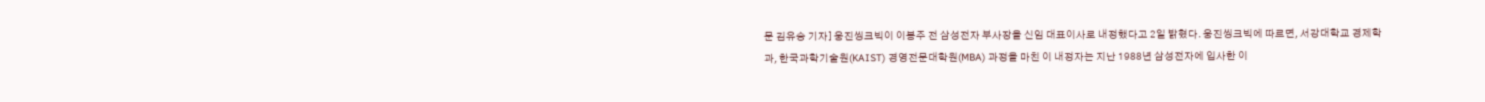문 김유승 기자] 웅진씽크빅이 이봉주 전 삼성전자 부사장을 신임 대표이사로 내정했다고 2일 밝혔다. 웅진씽크빅에 따르면, 서강대학교 경제학과, 한국과학기술원(KAIST) 경영전문대학원(MBA) 과정을 마친 이 내정자는 지난 1988년 삼성전자에 입사한 이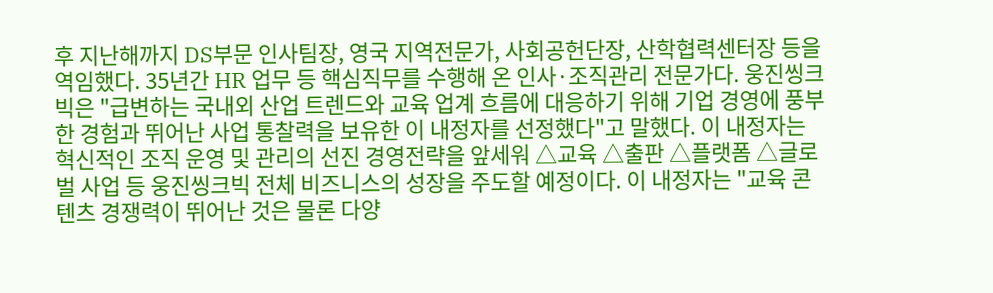후 지난해까지 DS부문 인사팀장, 영국 지역전문가, 사회공헌단장, 산학협력센터장 등을 역임했다. 35년간 HR 업무 등 핵심직무를 수행해 온 인사·조직관리 전문가다. 웅진씽크빅은 "급변하는 국내외 산업 트렌드와 교육 업계 흐름에 대응하기 위해 기업 경영에 풍부한 경험과 뛰어난 사업 통찰력을 보유한 이 내정자를 선정했다"고 말했다. 이 내정자는 혁신적인 조직 운영 및 관리의 선진 경영전략을 앞세워 △교육 △출판 △플랫폼 △글로벌 사업 등 웅진씽크빅 전체 비즈니스의 성장을 주도할 예정이다. 이 내정자는 "교육 콘텐츠 경쟁력이 뛰어난 것은 물론 다양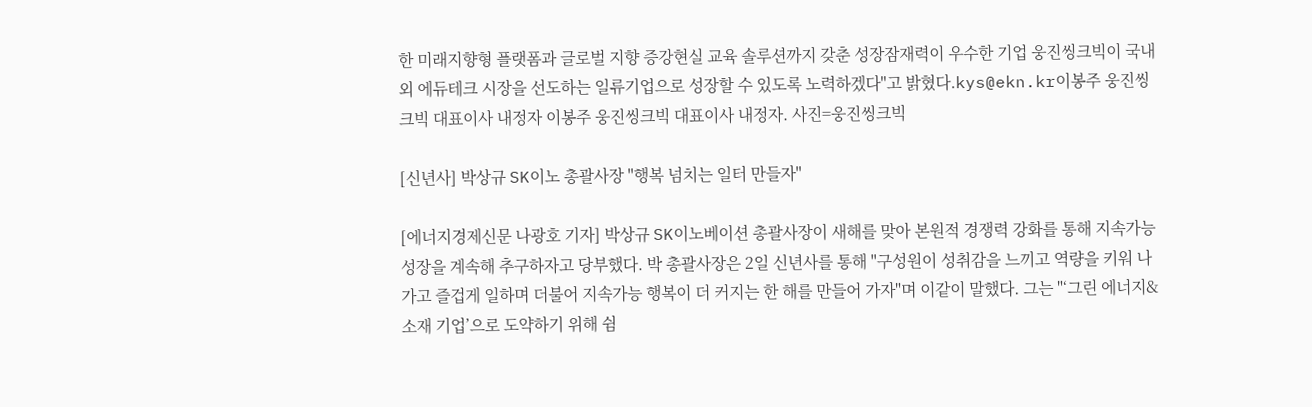한 미래지향형 플랫폼과 글로벌 지향 증강현실 교육 솔루션까지 갖춘 성장잠재력이 우수한 기업 웅진씽크빅이 국내외 에듀테크 시장을 선도하는 일류기업으로 성장할 수 있도록 노력하겠다"고 밝혔다.kys@ekn.kr이봉주 웅진씽크빅 대표이사 내정자 이봉주 웅진씽크빅 대표이사 내정자. 사진=웅진씽크빅

[신년사] 박상규 SK이노 총괄사장 "행복 넘치는 일터 만들자"

[에너지경제신문 나광호 기자] 박상규 SK이노베이션 총괄사장이 새해를 맞아 본원적 경쟁력 강화를 통해 지속가능 성장을 계속해 추구하자고 당부했다. 박 총괄사장은 2일 신년사를 통해 "구성원이 성취감을 느끼고 역량을 키워 나가고 즐겁게 일하며 더불어 지속가능 행복이 더 커지는 한 해를 만들어 가자"며 이같이 말했다. 그는 "‘그린 에너지&소재 기업’으로 도약하기 위해 쉼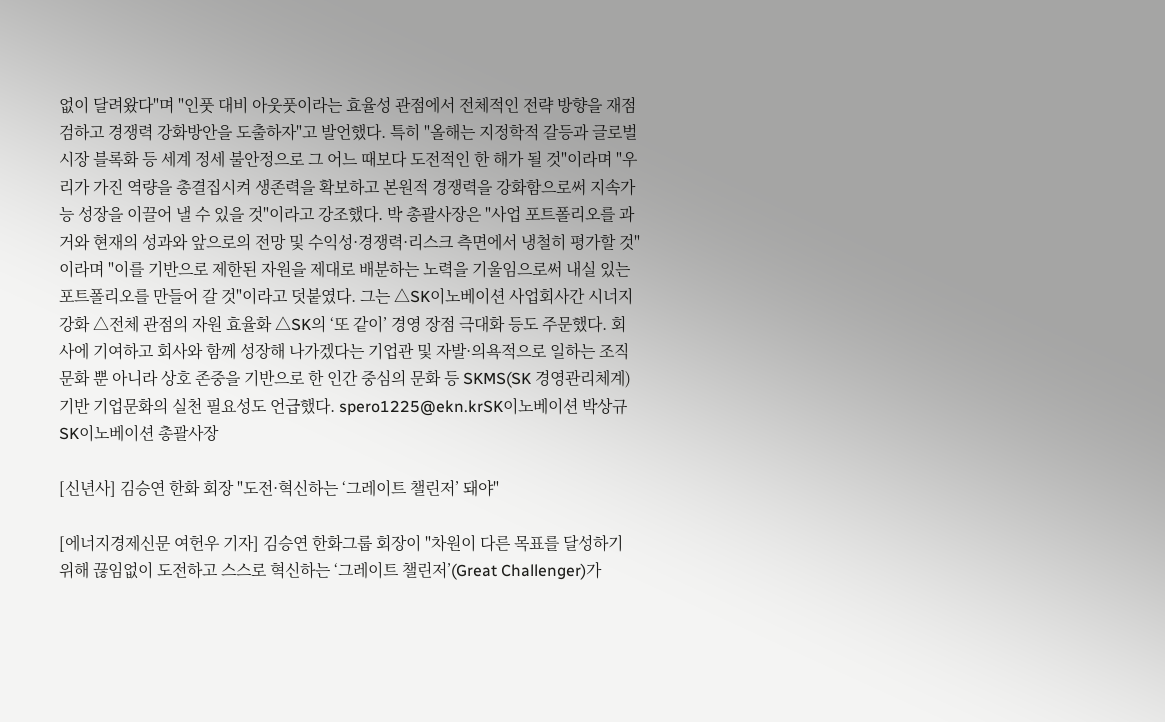없이 달려왔다"며 "인풋 대비 아웃풋이라는 효율성 관점에서 전체적인 전략 방향을 재점검하고 경쟁력 강화방안을 도출하자"고 발언했다. 특히 "올해는 지정학적 갈등과 글로벌 시장 블록화 등 세계 정세 불안정으로 그 어느 때보다 도전적인 한 해가 될 것"이라며 "우리가 가진 역량을 총결집시켜 생존력을 확보하고 본원적 경쟁력을 강화함으로써 지속가능 성장을 이끌어 낼 수 있을 것"이라고 강조했다. 박 총괄사장은 "사업 포트폴리오를 과거와 현재의 성과와 앞으로의 전망 및 수익성·경쟁력·리스크 측면에서 냉철히 평가할 것"이라며 "이를 기반으로 제한된 자원을 제대로 배분하는 노력을 기울임으로써 내실 있는 포트폴리오를 만들어 갈 것"이라고 덧붙였다. 그는 △SK이노베이션 사업회사간 시너지 강화 △전체 관점의 자원 효율화 △SK의 ‘또 같이’ 경영 장점 극대화 등도 주문했다. 회사에 기여하고 회사와 함께 성장해 나가겠다는 기업관 및 자발·의욕적으로 일하는 조직문화 뿐 아니라 상호 존중을 기반으로 한 인간 중심의 문화 등 SKMS(SK 경영관리체계) 기반 기업문화의 실천 필요성도 언급했다. spero1225@ekn.krSK이노베이션 박상규 SK이노베이션 총괄사장

[신년사] 김승연 한화 회장 "도전·혁신하는 ‘그레이트 챌린저’ 돼야"

[에너지경제신문 여헌우 기자] 김승연 한화그룹 회장이 "차원이 다른 목표를 달성하기 위해 끊임없이 도전하고 스스로 혁신하는 ‘그레이트 챌린저’(Great Challenger)가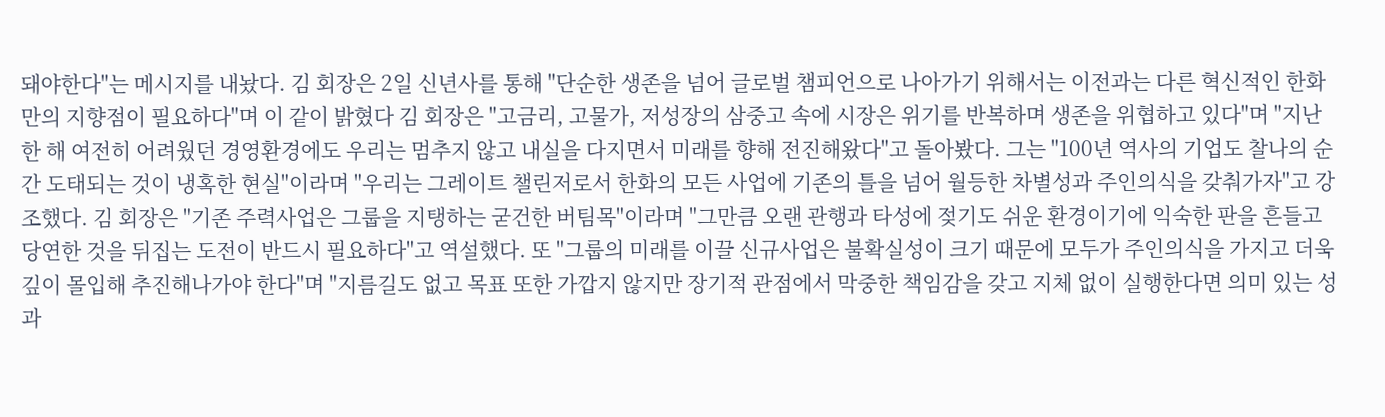돼야한다"는 메시지를 내놨다. 김 회장은 2일 신년사를 통해 "단순한 생존을 넘어 글로벌 챔피언으로 나아가기 위해서는 이전과는 다른 혁신적인 한화만의 지향점이 필요하다"며 이 같이 밝혔다 김 회장은 "고금리, 고물가, 저성장의 삼중고 속에 시장은 위기를 반복하며 생존을 위협하고 있다"며 "지난 한 해 여전히 어려웠던 경영환경에도 우리는 멈추지 않고 내실을 다지면서 미래를 향해 전진해왔다"고 돌아봤다. 그는 "100년 역사의 기업도 찰나의 순간 도태되는 것이 냉혹한 현실"이라며 "우리는 그레이트 챌린저로서 한화의 모든 사업에 기존의 틀을 넘어 월등한 차별성과 주인의식을 갖춰가자"고 강조했다. 김 회장은 "기존 주력사업은 그룹을 지탱하는 굳건한 버팀목"이라며 "그만큼 오랜 관행과 타성에 젖기도 쉬운 환경이기에 익숙한 판을 흔들고 당연한 것을 뒤집는 도전이 반드시 필요하다"고 역설했다. 또 "그룹의 미래를 이끌 신규사업은 불확실성이 크기 때문에 모두가 주인의식을 가지고 더욱 깊이 몰입해 추진해나가야 한다"며 "지름길도 없고 목표 또한 가깝지 않지만 장기적 관점에서 막중한 책임감을 갖고 지체 없이 실행한다면 의미 있는 성과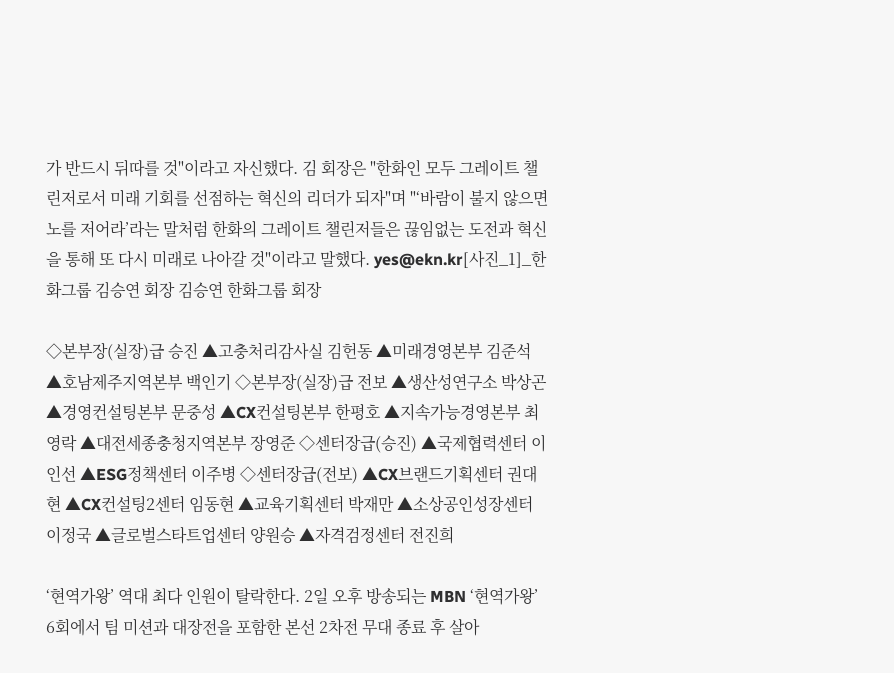가 반드시 뒤따를 것"이라고 자신했다. 김 회장은 "한화인 모두 그레이트 챌린저로서 미래 기회를 선점하는 혁신의 리더가 되자"며 "‘바람이 불지 않으면 노를 저어라’라는 말처럼 한화의 그레이트 챌린저들은 끊임없는 도전과 혁신을 통해 또 다시 미래로 나아갈 것"이라고 말했다. yes@ekn.kr[사진_1]_한화그룹 김승연 회장 김승연 한화그룹 회장

◇본부장(실장)급 승진 ▲고충처리감사실 김헌동 ▲미래경영본부 김준석 ▲호남제주지역본부 백인기 ◇본부장(실장)급 전보 ▲생산성연구소 박상곤 ▲경영컨설팅본부 문중성 ▲CX컨설팅본부 한평호 ▲지속가능경영본부 최영락 ▲대전세종충청지역본부 장영준 ◇센터장급(승진) ▲국제협력센터 이인선 ▲ESG정책센터 이주병 ◇센터장급(전보) ▲CX브랜드기획센터 권대현 ▲CX컨설팅2센터 임동현 ▲교육기획센터 박재만 ▲소상공인성장센터 이정국 ▲글로벌스타트업센터 양원승 ▲자격검정센터 전진희

‘현역가왕’ 역대 최다 인원이 탈락한다. 2일 오후 방송되는 MBN ‘현역가왕’ 6회에서 팀 미션과 대장전을 포함한 본선 2차전 무대 종료 후 살아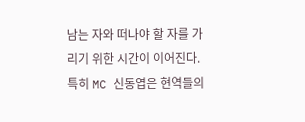남는 자와 떠나야 할 자를 가리기 위한 시간이 이어진다. 특히 MC 신동엽은 현역들의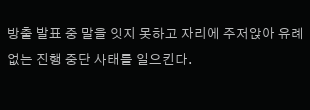방출 발표 중 말을 잇지 못하고 자리에 주저앉아 유례없는 진행 중단 사태를 일으킨다.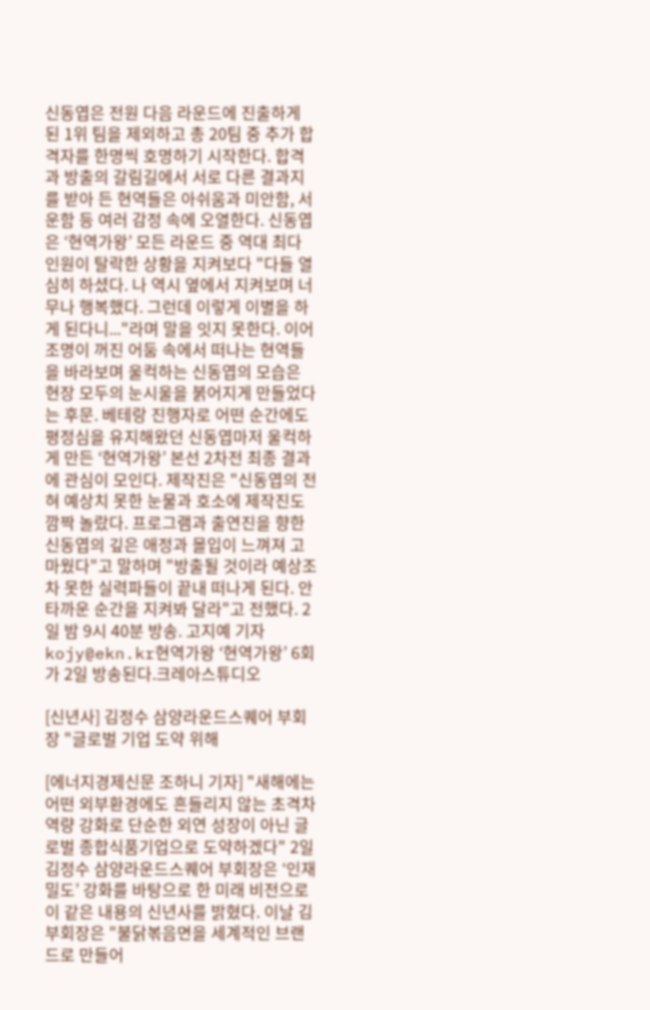신동엽은 전원 다음 라운드에 진출하게 된 1위 팀을 제외하고 총 20팀 중 추가 합격자를 한명씩 호명하기 시작한다. 합격과 방출의 갈림길에서 서로 다른 결과지를 받아 든 현역들은 아쉬움과 미안함, 서운함 등 여러 감정 속에 오열한다. 신동엽은 ‘현역가왕’ 모든 라운드 중 역대 최다 인원이 탈락한 상황을 지켜보다 "다들 열심히 하셨다. 나 역시 옆에서 지켜보며 너무나 행복했다. 그런데 이렇게 이별을 하게 된다니..."라며 말을 잇지 못한다. 이어 조명이 꺼진 어둠 속에서 떠나는 현역들을 바라보며 울컥하는 신동엽의 모습은 현장 모두의 눈시울을 붉어지게 만들었다는 후문. 베테랑 진행자로 어떤 순간에도 평정심을 유지해왔던 신동엽마저 울컥하게 만든 ‘현역가왕’ 본선 2차전 최종 결과에 관심이 모인다. 제작진은 "신동엽의 전혀 예상치 못한 눈물과 호소에 제작진도 깜짝 놀랐다. 프로그램과 출연진을 향한 신동엽의 깊은 애정과 몰입이 느껴져 고마웠다"고 말하며 "방출될 것이라 예상조차 못한 실력파들이 끝내 떠나게 된다. 안타까운 순간을 지켜봐 달라"고 전했다. 2일 밤 9시 40분 방송. 고지예 기자 kojy@ekn.kr현역가왕 ‘현역가왕’ 6회가 2일 방송된다.크레아스튜디오

[신년사] 김정수 삼양라운드스퀘어 부회장 "글로벌 기업 도약 위해

[에너지경제신문 조하니 기자] "새해에는 어떤 외부환경에도 흔들리지 않는 초격차 역량 강화로 단순한 외연 성장이 아닌 글로벌 종합식품기업으로 도약하겠다" 2일 김정수 삼양라운드스퀘어 부회장은 ‘인재 밀도’ 강화를 바탕으로 한 미래 비전으로 이 같은 내용의 신년사를 밝혔다. 이날 김 부회장은 "불닭볶음면을 세계적인 브랜드로 만들어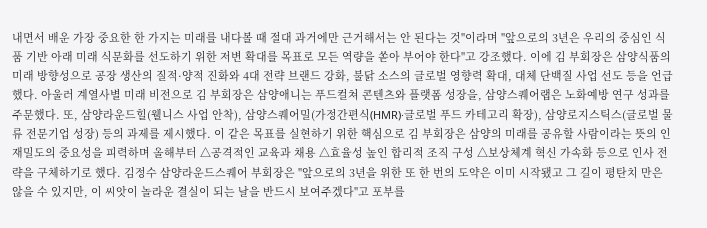내면서 배운 가장 중요한 한 가지는 미래를 내다볼 때 절대 과거에만 근거해서는 안 된다는 것"이라며 "앞으로의 3년은 우리의 중심인 식품 기반 아래 미래 식문화를 선도하기 위한 저변 확대를 목표로 모든 역량을 쏟아 부어야 한다"고 강조했다. 이에 김 부회장은 삼양식품의 미래 방향성으로 공장 생산의 질적·양적 진화와 4대 전략 브랜드 강화, 불닭 소스의 글로벌 영향력 확대, 대체 단백질 사업 선도 등을 언급했다. 아울러 계열사별 미래 비전으로 김 부회장은 삼양애니는 푸드컬쳐 콘텐츠와 플랫폼 성장을, 삼양스퀘어랩은 노화예방 연구 성과를 주문했다. 또, 삼양라운드힐(웰니스 사업 안착), 삼양스퀘어밀(가정간편식(HMR)·글로벌 푸드 카테고리 확장), 삼양로지스틱스(글로벌 물류 전문기업 성장) 등의 과제를 제시했다. 이 같은 목표를 실현하기 위한 핵심으로 김 부회장은 삼양의 미래를 공유할 사람이라는 뜻의 인재밀도의 중요성을 피력하며 올해부터 △공격적인 교육과 채용 △효율성 높인 합리적 조직 구성 △보상체계 혁신 가속화 등으로 인사 전략을 구체하기로 했다. 김정수 삼양라운드스퀘어 부회장은 "앞으로의 3년을 위한 또 한 번의 도약은 이미 시작됐고 그 길이 평탄치 만은 않을 수 있지만, 이 씨앗이 놀라운 결실이 되는 날을 반드시 보여주겠다"고 포부를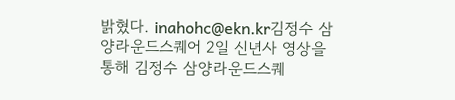밝혔다. inahohc@ekn.kr김정수 삼양라운드스퀘어 2일 신년사 영상을 통해 김정수 삼양라운드스퀘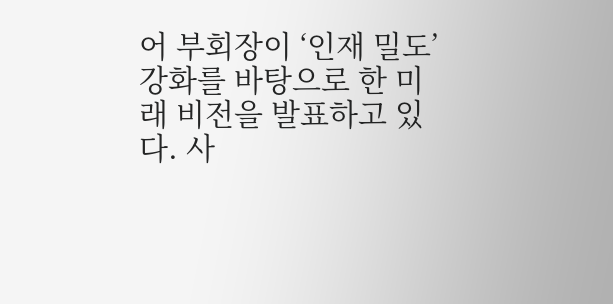어 부회장이 ‘인재 밀도’ 강화를 바탕으로 한 미래 비전을 발표하고 있다. 사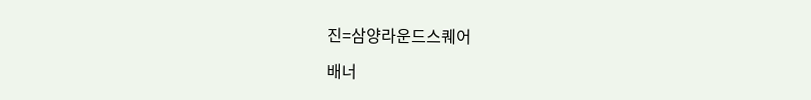진=삼양라운드스퀘어

배너